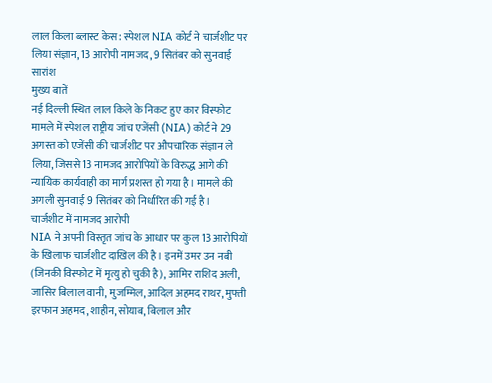लाल किला ब्लास्ट केस: स्पेशल NIA कोर्ट ने चार्जशीट पर लिया संज्ञान, 13 आरोपी नामजद, 9 सितंबर को सुनवाई
सारांश
मुख्य बातें
नई दिल्ली स्थित लाल किले के निकट हुए कार विस्फोट मामले में स्पेशल राष्ट्रीय जांच एजेंसी (NIA) कोर्ट ने 29 अगस्त को एजेंसी की चार्जशीट पर औपचारिक संज्ञान ले लिया, जिससे 13 नामजद आरोपियों के विरुद्ध आगे की न्यायिक कार्यवाही का मार्ग प्रशस्त हो गया है। मामले की अगली सुनवाई 9 सितंबर को निर्धारित की गई है।
चार्जशीट में नामजद आरोपी
NIA ने अपनी विस्तृत जांच के आधार पर कुल 13 आरोपियों के खिलाफ चार्जशीट दाखिल की है। इनमें उमर उन नबी (जिनकी विस्फोट में मृत्यु हो चुकी है), आमिर राशिद अली, जासिर बिलाल वानी, मुजम्मिल, आदिल अहमद राथर, मुफ्ती इरफान अहमद, शाहीन, सोयाब, बिलाल और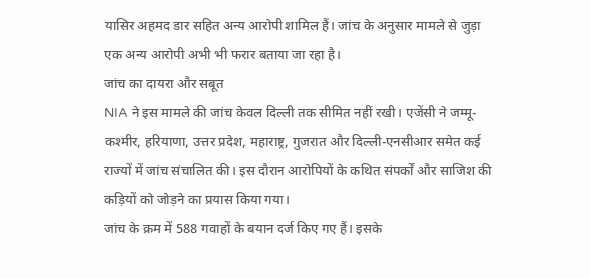यासिर अहमद डार सहित अन्य आरोपी शामिल हैं। जांच के अनुसार मामले से जुड़ा एक अन्य आरोपी अभी भी फरार बताया जा रहा है।
जांच का दायरा और सबूत
NIA ने इस मामले की जांच केवल दिल्ली तक सीमित नहीं रखी। एजेंसी ने जम्मू-कश्मीर, हरियाणा, उत्तर प्रदेश, महाराष्ट्र, गुजरात और दिल्ली-एनसीआर समेत कई राज्यों में जांच संचालित की। इस दौरान आरोपियों के कथित संपर्कों और साजिश की कड़ियों को जोड़ने का प्रयास किया गया।
जांच के क्रम में 588 गवाहों के बयान दर्ज किए गए हैं। इसके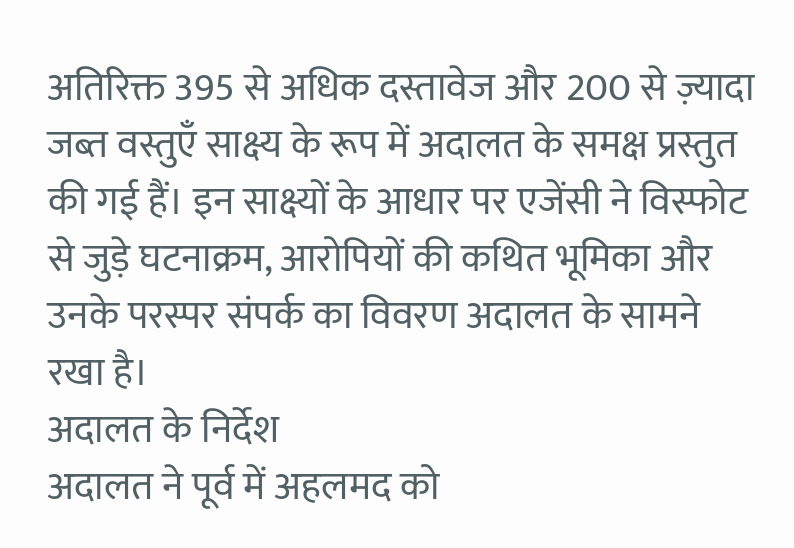अतिरिक्त 395 से अधिक दस्तावेज और 200 से ज़्यादा जब्त वस्तुएँ साक्ष्य के रूप में अदालत के समक्ष प्रस्तुत की गई हैं। इन साक्ष्यों के आधार पर एजेंसी ने विस्फोट से जुड़े घटनाक्रम, आरोपियों की कथित भूमिका और उनके परस्पर संपर्क का विवरण अदालत के सामने रखा है।
अदालत के निर्देश
अदालत ने पूर्व में अहलमद को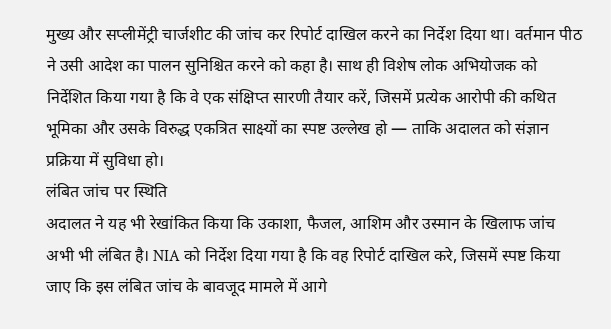मुख्य और सप्लीमेंट्री चार्जशीट की जांच कर रिपोर्ट दाखिल करने का निर्देश दिया था। वर्तमान पीठ ने उसी आदेश का पालन सुनिश्चित करने को कहा है। साथ ही विशेष लोक अभियोजक को निर्देशित किया गया है कि वे एक संक्षिप्त सारणी तैयार करें, जिसमें प्रत्येक आरोपी की कथित भूमिका और उसके विरुद्ध एकत्रित साक्ष्यों का स्पष्ट उल्लेख हो — ताकि अदालत को संज्ञान प्रक्रिया में सुविधा हो।
लंबित जांच पर स्थिति
अदालत ने यह भी रेखांकित किया कि उकाशा, फैजल, आशिम और उस्मान के खिलाफ जांच अभी भी लंबित है। NIA को निर्देश दिया गया है कि वह रिपोर्ट दाखिल करे, जिसमें स्पष्ट किया जाए कि इस लंबित जांच के बावजूद मामले में आगे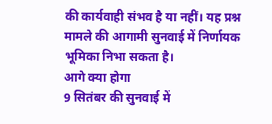की कार्यवाही संभव है या नहीं। यह प्रश्न मामले की आगामी सुनवाई में निर्णायक भूमिका निभा सकता है।
आगे क्या होगा
9 सितंबर की सुनवाई में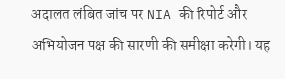अदालत लंबित जांच पर NIA की रिपोर्ट और अभियोजन पक्ष की सारणी की समीक्षा करेगी। यह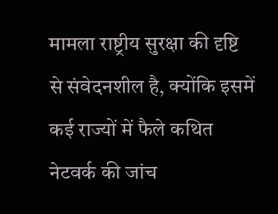मामला राष्ट्रीय सुरक्षा की दृष्टि से संवेदनशील है, क्योंकि इसमें कई राज्यों में फैले कथित नेटवर्क की जांच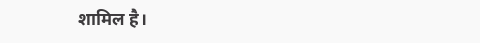शामिल है।